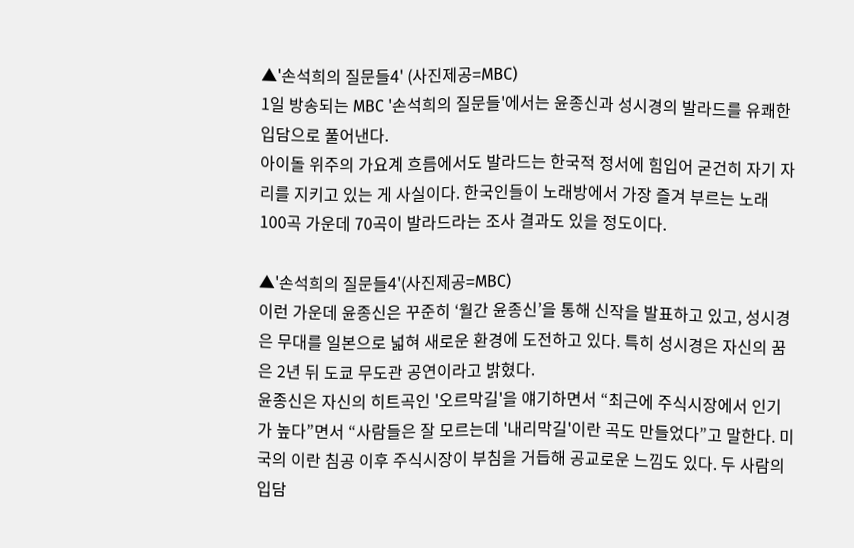▲'손석희의 질문들4' (사진제공=MBC)
1일 방송되는 MBC '손석희의 질문들'에서는 윤종신과 성시경의 발라드를 유쾌한 입담으로 풀어낸다.
아이돌 위주의 가요계 흐름에서도 발라드는 한국적 정서에 힘입어 굳건히 자기 자리를 지키고 있는 게 사실이다. 한국인들이 노래방에서 가장 즐겨 부르는 노래 100곡 가운데 70곡이 발라드라는 조사 결과도 있을 정도이다.

▲'손석희의 질문들4'(사진제공=MBC)
이런 가운데 윤종신은 꾸준히 ‘월간 윤종신’을 통해 신작을 발표하고 있고, 성시경은 무대를 일본으로 넓혀 새로운 환경에 도전하고 있다. 특히 성시경은 자신의 꿈은 2년 뒤 도쿄 무도관 공연이라고 밝혔다.
윤종신은 자신의 히트곡인 '오르막길'을 얘기하면서 “최근에 주식시장에서 인기가 높다”면서 “사람들은 잘 모르는데 '내리막길'이란 곡도 만들었다”고 말한다. 미국의 이란 침공 이후 주식시장이 부침을 거듭해 공교로운 느낌도 있다. 두 사람의 입담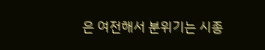은 여전해서 분위기는 시종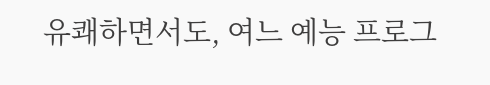유쾌하면서도, 여느 예능 프로그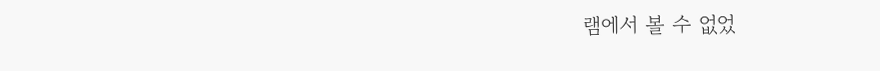램에서 볼 수 없었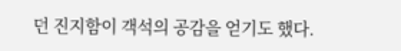던 진지함이 객석의 공감을 얻기도 했다.